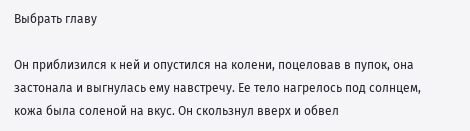Выбрать главу

Он приблизился к ней и опустился на колени, поцеловав в пупок, она застонала и выгнулась ему навстречу. Ее тело нагрелось под солнцем, кожа была соленой на вкус. Он скользнул вверх и обвел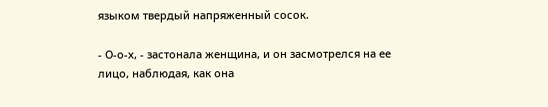языком твердый напряженный сосок.

- О-о-х, - застонала женщина, и он засмотрелся на ее лицо, наблюдая, как она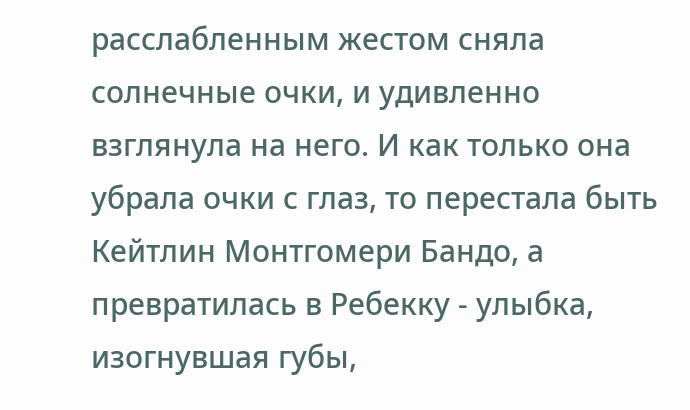расслабленным жестом сняла солнечные очки, и удивленно взглянула на него. И как только она убрала очки с глаз, то перестала быть Кейтлин Монтгомери Бандо, а превратилась в Ребекку - улыбка, изогнувшая губы,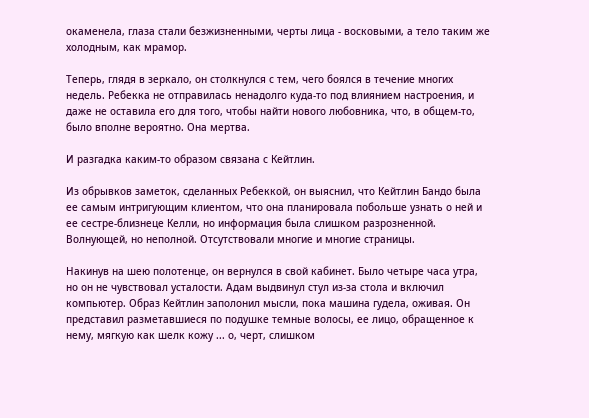окаменела, глаза стали безжизненными, черты лица - восковыми, а тело таким же холодным, как мрамор.

Теперь, глядя в зеркало, он столкнулся с тем, чего боялся в течение многих недель. Ребекка не отправилась ненадолго куда-то под влиянием настроения, и даже не оставила его для того, чтобы найти нового любовника, что, в общем-то, было вполне вероятно. Она мертва.

И разгадка каким-то образом связана с Кейтлин.

Из обрывков заметок, сделанных Ребеккой, он выяснил, что Кейтлин Бандо была ее самым интригующим клиентом, что она планировала побольше узнать о ней и ее сестре-близнеце Келли, но информация была слишком разрозненной. Волнующей, но неполной. Отсутствовали многие и многие страницы.

Накинув на шею полотенце, он вернулся в свой кабинет. Было четыре часа утра, но он не чувствовал усталости. Адам выдвинул стул из-за стола и включил компьютер. Образ Кейтлин заполонил мысли, пока машина гудела, оживая. Он представил разметавшиеся по подушке темные волосы, ее лицо, обращенное к нему, мягкую как шелк кожу ... о, черт, слишком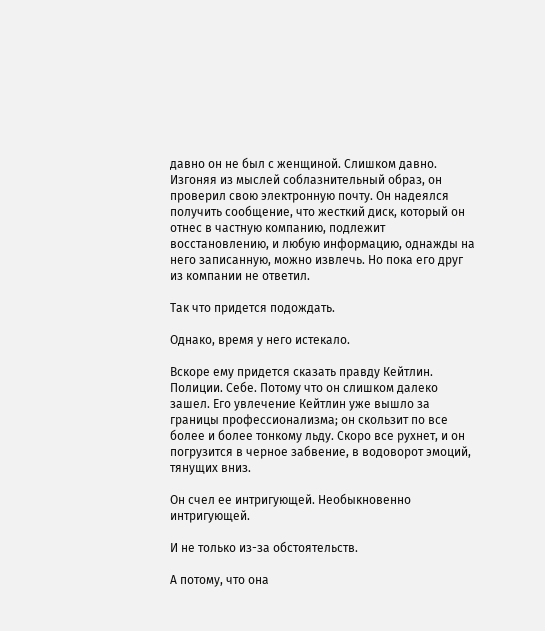давно он не был с женщиной. Слишком давно. Изгоняя из мыслей соблазнительный образ, он проверил свою электронную почту. Он надеялся получить сообщение, что жесткий диск, который он отнес в частную компанию, подлежит восстановлению, и любую информацию, однажды на него записанную, можно извлечь. Но пока его друг из компании не ответил.

Так что придется подождать.

Однако, время у него истекало.

Вскоре ему придется сказать правду Кейтлин. Полиции. Себе. Потому что он слишком далеко зашел. Его увлечение Кейтлин уже вышло за границы профессионализма; он скользит по все более и более тонкому льду. Скоро все рухнет, и он погрузится в черное забвение, в водоворот эмоций, тянущих вниз.

Он счел ее интригующей. Необыкновенно интригующей.

И не только из-за обстоятельств.

А потому, что она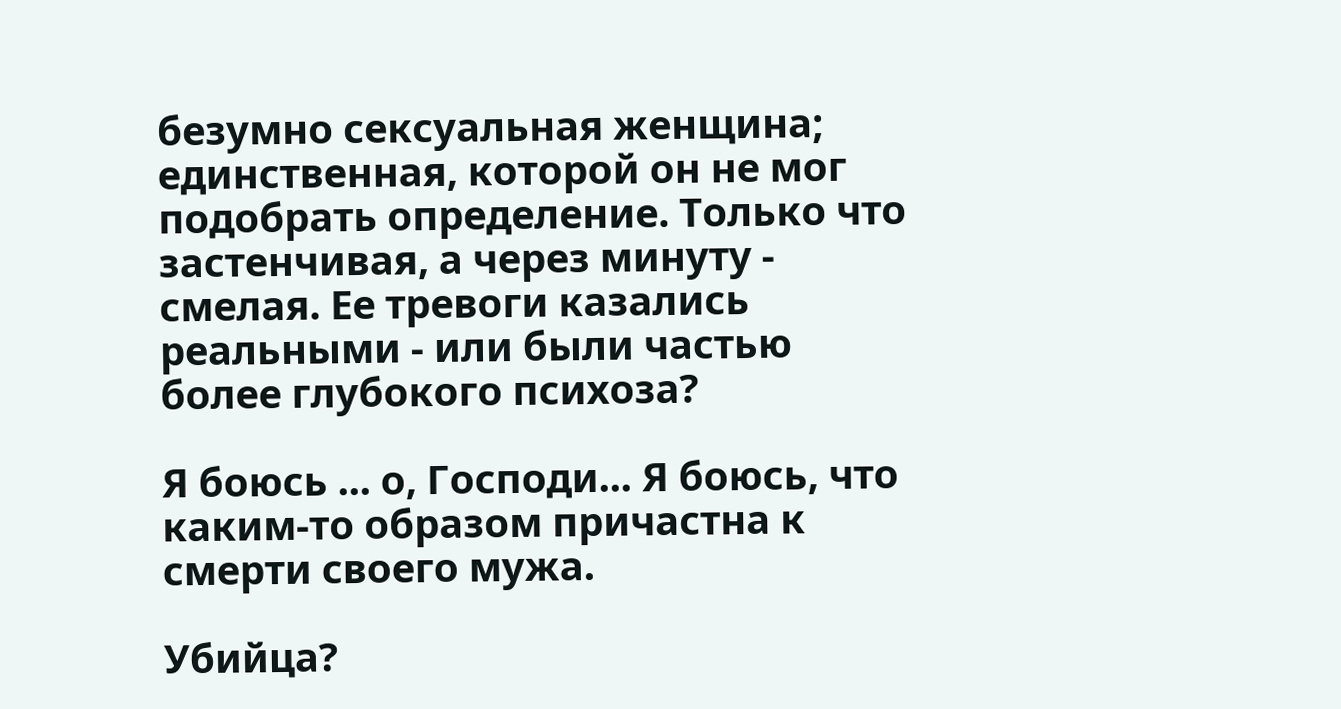безумно сексуальная женщина; единственная, которой он не мог подобрать определение. Только что застенчивая, а через минуту - смелая. Ее тревоги казались реальными - или были частью более глубокого психоза?

Я боюсь ... о, Господи... Я боюсь, что каким-то образом причастна к смерти своего мужа.

Убийца?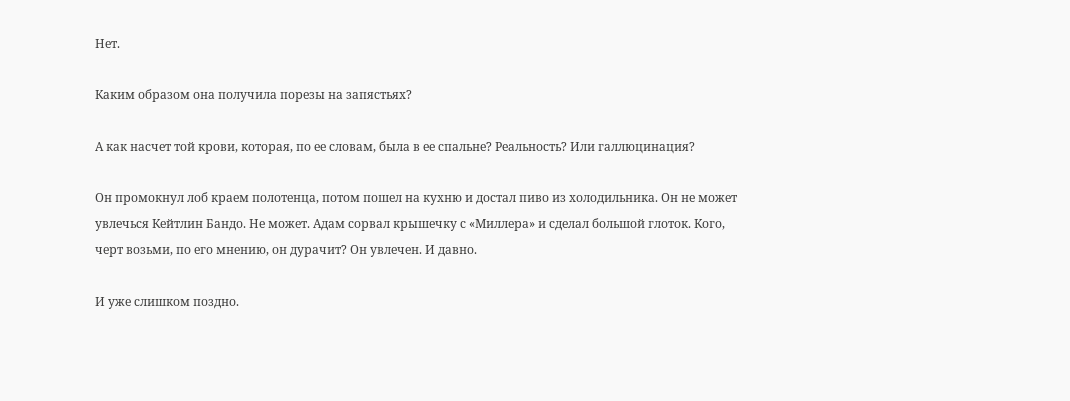Нет.

Каким образом она получила порезы на запястьях?

А как насчет той крови, которая, по ее словам, была в ее спальне? Реальность? Или галлюцинация?

Он промокнул лоб краем полотенца, потом пошел на кухню и достал пиво из холодильника. Он не может увлечься Кейтлин Бандо. Не может. Адам сорвал крышечку с «Миллера» и сделал большой глоток. Кого, черт возьми, по его мнению, он дурачит? Он увлечен. И давно.

И уже слишком поздно.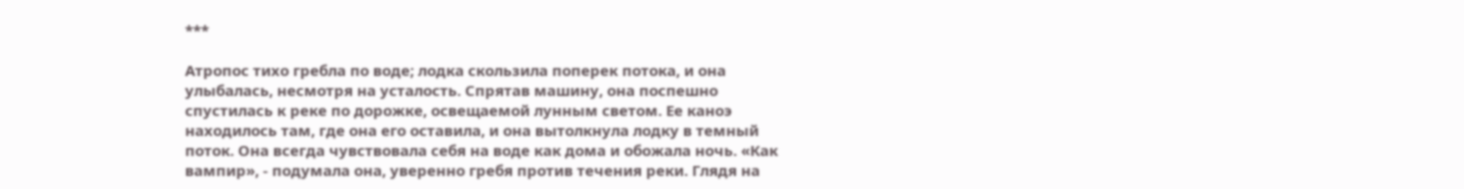***

Атропос тихо гребла по воде; лодка скользила поперек потока, и она улыбалась, несмотря на усталость. Спрятав машину, она поспешно спустилась к реке по дорожке, освещаемой лунным светом. Ее каноэ находилось там, где она его оставила, и она вытолкнула лодку в темный поток. Она всегда чувствовала себя на воде как дома и обожала ночь. «Как вампир», - подумала она, уверенно гребя против течения реки. Глядя на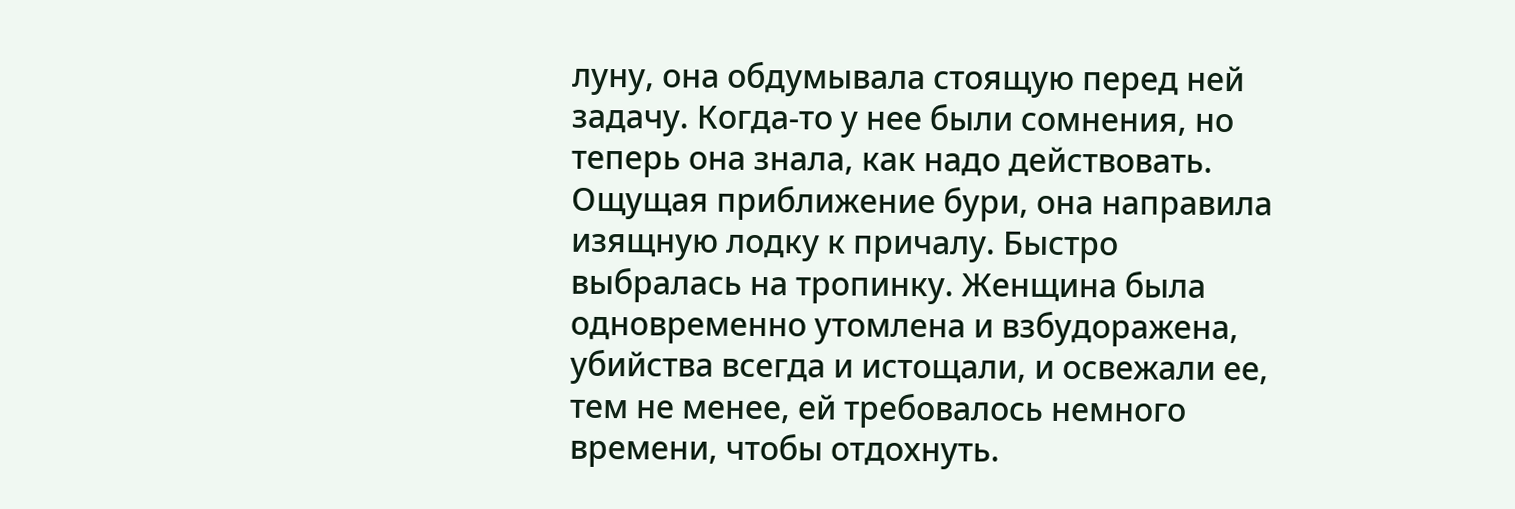луну, она обдумывала стоящую перед ней задачу. Когда-то у нее были сомнения, но теперь она знала, как надо действовать. Ощущая приближение бури, она направила изящную лодку к причалу. Быстро выбралась на тропинку. Женщина была одновременно утомлена и взбудоражена, убийства всегда и истощали, и освежали ее, тем не менее, ей требовалось немного времени, чтобы отдохнуть.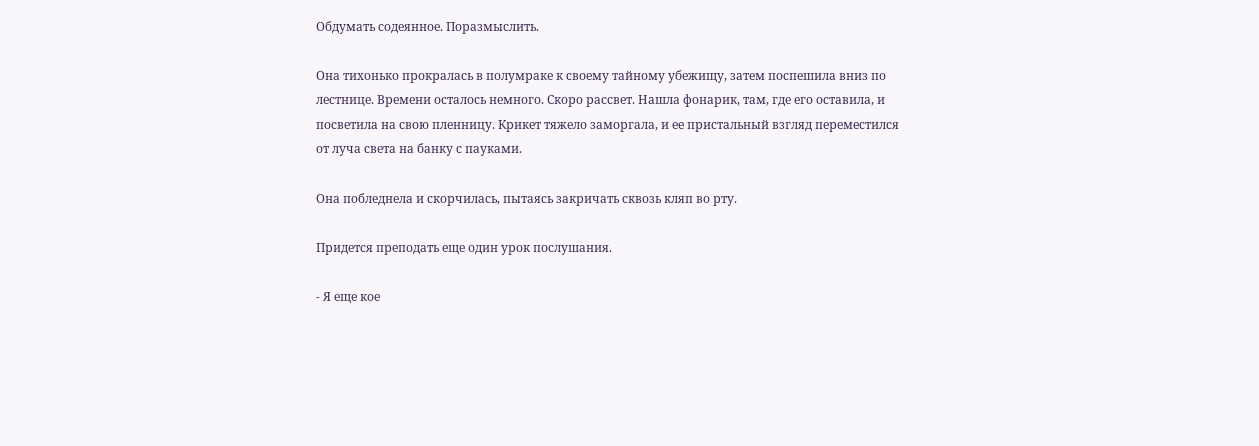Обдумать содеянное. Поразмыслить.

Она тихонько прокралась в полумраке к своему тайному убежищу, затем поспешила вниз по лестнице. Времени осталось немного. Скоро рассвет. Нашла фонарик, там, где его оставила, и посветила на свою пленницу. Крикет тяжело заморгала, и ее пристальный взгляд переместился от луча света на банку с пауками.

Она побледнела и скорчилась, пытаясь закричать сквозь кляп во рту.

Придется преподать еще один урок послушания.

- Я еще кое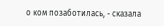о ком позаботилась, - сказала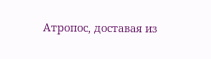Атропос, доставая из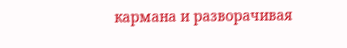кармана и разворачивая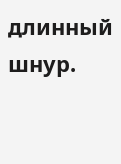длинный шнур.